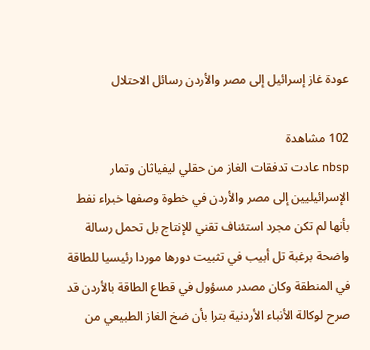عودة غاز إسرائيل إلى مصر والأردن رسائل الاحتلال

102 مشاهدة
nbsp عادت تدفقات الغاز من حقلي ليفياثان وتمار الإسرائيليين إلى مصر والأردن في خطوة وصفها خبراء نفط بأنها لم تكن مجرد استئناف تقني للإنتاج بل تحمل رسالة واضحة برغبة تل أبيب في تثبيت دورها موردا رئيسيا للطاقة في المنطقة وكان مصدر مسؤول في قطاع الطاقة بالأردن قد صرح لوكالة الأنباء الأردنية بترا بأن ضخ الغاز الطبيعي من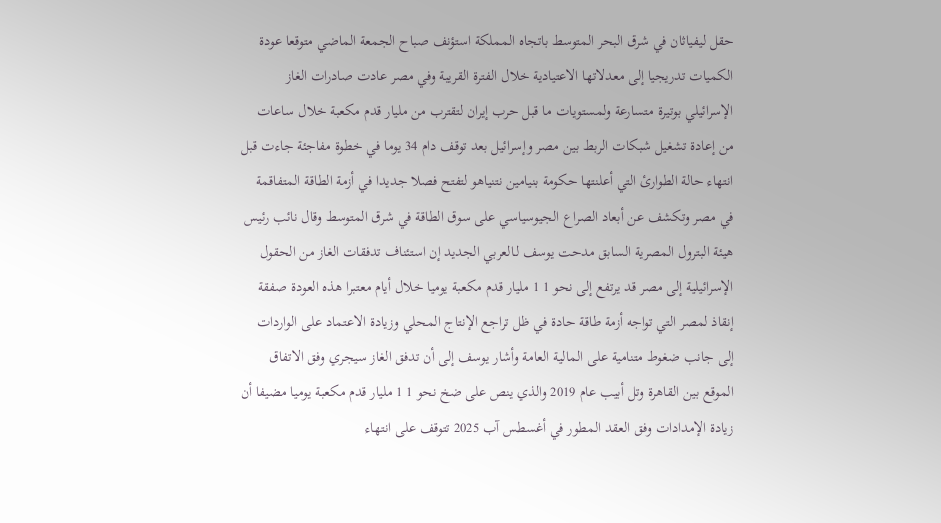حقل ليفياثان في شرق البحر المتوسط باتجاه المملكة استؤنف صباح الجمعة الماضي متوقعا عودة الكميات تدريجيا إلى معدلاتها الاعتيادية خلال الفترة القريبة وفي مصر عادت صادرات الغاز الإسرائيلي بوتيرة متسارعة ولمستويات ما قبل حرب إيران لتقترب من مليار قدم مكعبة خلال ساعات من إعادة تشغيل شبكات الربط بين مصر وإسرائيل بعد توقف دام 34 يوما في خطوة مفاجئة جاءت قبل انتهاء حالة الطوارئ التي أعلنتها حكومة بنيامين نتنياهو لتفتح فصلا جديدا في أزمة الطاقة المتفاقمة في مصر وتكشف عن أبعاد الصراع الجيوسياسي على سوق الطاقة في شرق المتوسط وقال نائب رئيس هيئة البترول المصرية السابق مدحت يوسف لـالعربي الجديد إن استئناف تدفقات الغاز من الحقول الإسرائيلية إلى مصر قد يرتفع إلى نحو 1 1 مليار قدم مكعبة يوميا خلال أيام معتبرا هذه العودة صفقة إنقاذ لمصر التي تواجه أزمة طاقة حادة في ظل تراجع الإنتاج المحلي وزيادة الاعتماد على الواردات إلى جانب ضغوط متنامية على المالية العامة وأشار يوسف إلى أن تدفق الغاز سيجري وفق الاتفاق الموقع بين القاهرة وتل أبيب عام 2019 والذي ينص على ضخ نحو 1 1 مليار قدم مكعبة يوميا مضيفا أن زيادة الإمدادات وفق العقد المطور في أغسطس آب 2025 تتوقف على انتهاء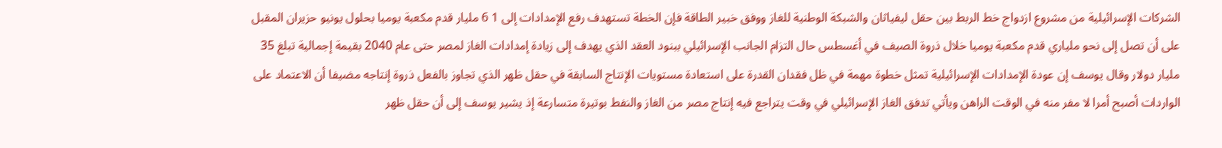الشركات الإسرائيلية من مشروع ازدواج خط الربط بين حقل ليفياثان والشبكة الوطنية للغاز ووفق خبير الطاقة فإن الخطة تستهدف رفع الإمدادات إلى 1 6 مليار قدم مكعبة يوميا بحلول يونيو حزيران المقبل على أن تصل إلى نحو ملياري قدم مكعبة يوميا خلال ذروة الصيف في أغسطس حال التزام الجانب الإسرائيلي ببنود العقد الذي يهدف إلى زيادة إمدادات الغاز لمصر حتى عام 2040 بقيمة إجمالية تبلغ 35 مليار دولار وقال يوسف إن عودة الإمدادات الإسرائيلية تمثل خطوة مهمة في ظل فقدان القدرة على استعادة مستويات الإنتاج السابقة في حقل ظهر الذي تجاوز بالفعل ذروة إنتاجه مضيفا أن الاعتماد على الواردات أصبح أمرا لا مفر منه في الوقت الراهن ويأتي تدفق الغاز الإسرائيلي في وقت يتراجع فيه إنتاج مصر من الغاز والنفط بوتيرة متسارعة إذ يشير يوسف إلى أن حقل ظهر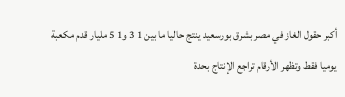أكبر حقول الغاز في مصر بشرق بورسعيد ينتج حاليا ما بين 1 3 و1 5 مليار قدم مكعبة يوميا فقط وتظهر الأرقام تراجع الإنتاج بحدة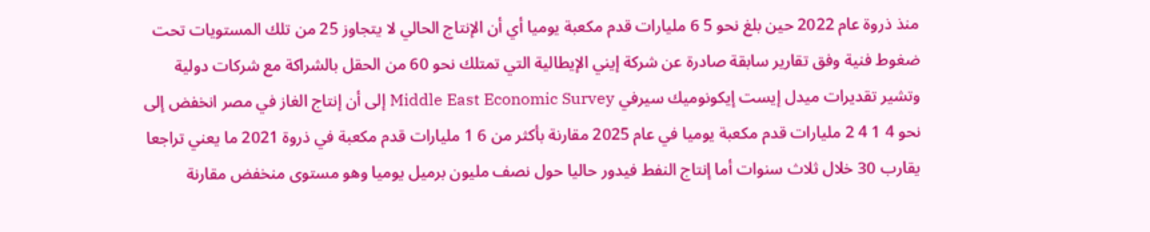منذ ذروة عام 2022 حين بلغ نحو 5 6 مليارات قدم مكعبة يوميا أي أن الإنتاج الحالي لا يتجاوز 25 من تلك المستويات تحت ضغوط فنية وفق تقارير سابقة صادرة عن شركة إيني الإيطالية التي تمتلك نحو 60 من الحقل بالشراكة مع شركات دولية وتشير تقديرات ميدل إيست إيكونوميك سيرفي Middle East Economic Survey إلى أن إنتاج الغاز في مصر انخفض إلى نحو 4 1 4 2 مليارات قدم مكعبة يوميا في عام 2025 مقارنة بأكثر من 6 1 مليارات قدم مكعبة في ذروة 2021 ما يعني تراجعا يقارب 30 خلال ثلاث سنوات أما إنتاج النفط فيدور حاليا حول نصف مليون برميل يوميا وهو مستوى منخفض مقارنة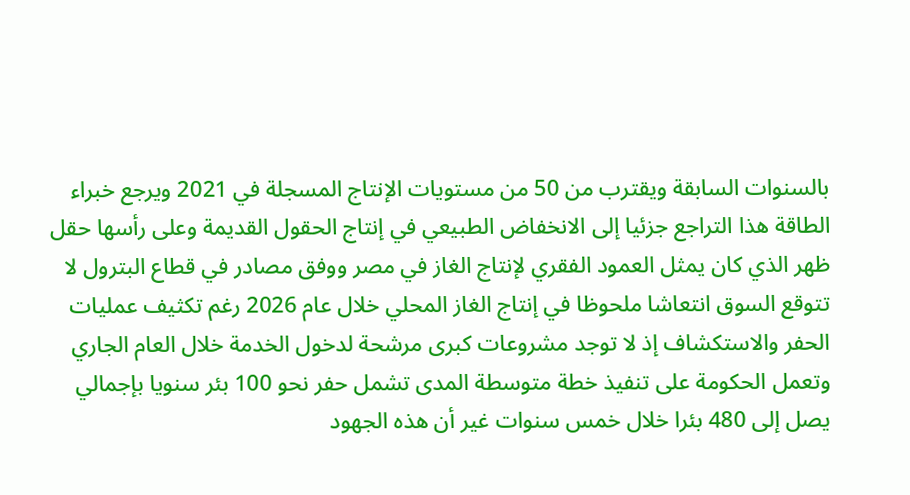بالسنوات السابقة ويقترب من 50 من مستويات الإنتاج المسجلة في 2021 ويرجع خبراء الطاقة هذا التراجع جزئيا إلى الانخفاض الطبيعي في إنتاج الحقول القديمة وعلى رأسها حقل ظهر الذي كان يمثل العمود الفقري لإنتاج الغاز في مصر ووفق مصادر في قطاع البترول لا تتوقع السوق انتعاشا ملحوظا في إنتاج الغاز المحلي خلال عام 2026 رغم تكثيف عمليات الحفر والاستكشاف إذ لا توجد مشروعات كبرى مرشحة لدخول الخدمة خلال العام الجاري وتعمل الحكومة على تنفيذ خطة متوسطة المدى تشمل حفر نحو 100 بئر سنويا بإجمالي يصل إلى 480 بئرا خلال خمس سنوات غير أن هذه الجهود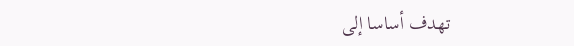تهدف أساسا إلى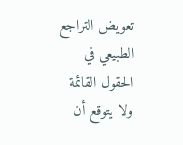تعويض التراجع الطبيعي في الحقول القائمة ولا يتوقع أن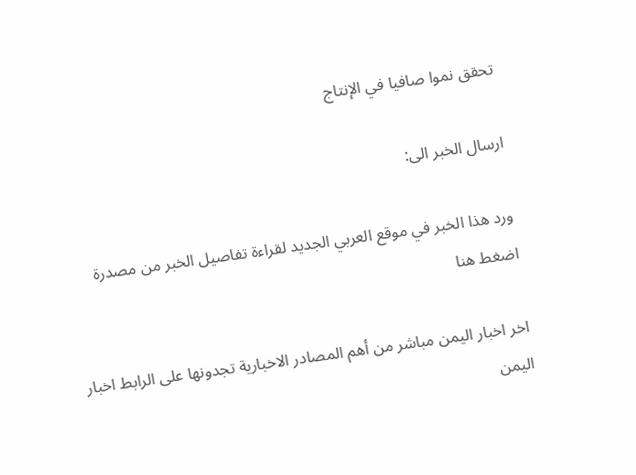تحقق نموا صافيا في الإنتاج

ارسال الخبر الى:

ورد هذا الخبر في موقع العربي الجديد لقراءة تفاصيل الخبر من مصدرة اضغط هنا

اخر اخبار اليمن مباشر من أهم المصادر الاخبارية تجدونها على الرابط اخبار اليمن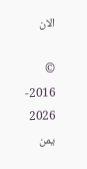الان

© 2016- 2026 يمن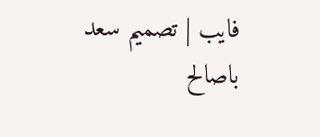فايب | تصميم سعد باصالح